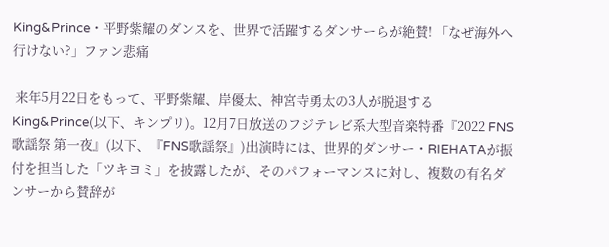King&Prince・平野紫耀のダンスを、世界で活躍するダンサーらが絶賛! 「なぜ海外へ行けない?」ファン悲痛

 来年5月22日をもって、平野紫耀、岸優太、神宮寺勇太の3人が脱退するKing&Prince(以下、キンプリ)。12月7日放送のフジテレビ系大型音楽特番『2022 FNS歌謡祭 第一夜』(以下、『FNS歌謡祭』)出演時には、世界的ダンサー・RIEHATAが振付を担当した「ツキヨミ」を披露したが、そのパフォーマンスに対し、複数の有名ダンサーから賛辞が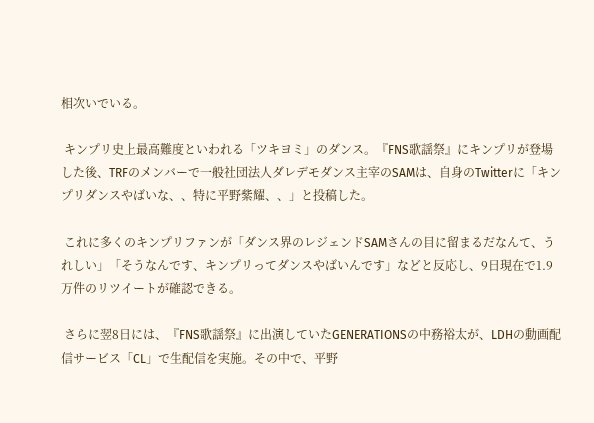相次いでいる。

 キンプリ史上最高難度といわれる「ツキヨミ」のダンス。『FNS歌謡祭』にキンプリが登場した後、TRFのメンバーで一般社団法人ダレデモダンス主宰のSAMは、自身のTwitterに「キンプリダンスやばいな、、特に平野紫耀、、」と投稿した。

 これに多くのキンプリファンが「ダンス界のレジェンドSAMさんの目に留まるだなんて、うれしい」「そうなんです、キンプリってダンスやばいんです」などと反応し、9日現在で1.9万件のリツイートが確認できる。

 さらに翌8日には、『FNS歌謡祭』に出演していたGENERATIONSの中務裕太が、LDHの動画配信サービス「CL」で生配信を実施。その中で、平野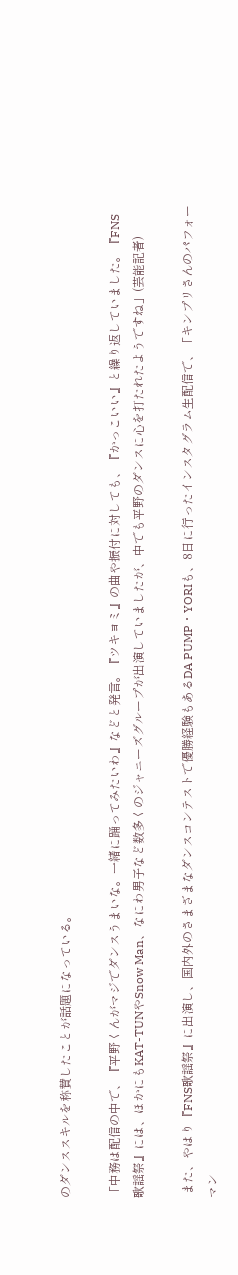のダンススキルを称賛したことが話題になっている。

「中務は配信の中で、『平野くんがマジでダンスうまいな。一緒に踊ってみたいわ』などと発言。『ツキヨミ』の曲や振付に対しても、『かっこいい』と繰り返していました。『FNS歌謡祭』には、ほかにもKAT-TUNやSnow Man、なにわ男子など数多くのジャニーズグループが出演していましたが、中でも平野のダンスに心を打たれたようですね」(芸能記者)

 また、やはり『FNS歌謡祭』に出演し、国内外のさまざまなダンスコンテストで優勝経験もあるDA PUMP・YORIも、8日に行ったインスタグラム生配信で、「キンプリさんのパフォーマン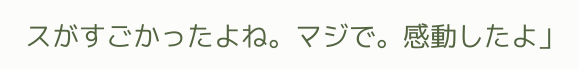スがすごかったよね。マジで。感動したよ」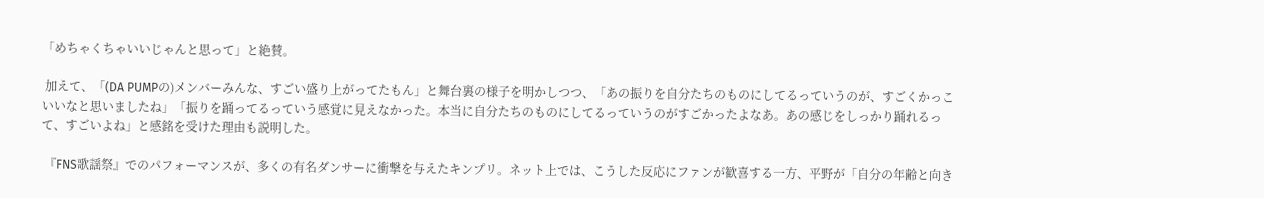「めちゃくちゃいいじゃんと思って」と絶賛。

 加えて、「(DA PUMPの)メンバーみんな、すごい盛り上がってたもん」と舞台裏の様子を明かしつつ、「あの振りを自分たちのものにしてるっていうのが、すごくかっこいいなと思いましたね」「振りを踊ってるっていう感覚に見えなかった。本当に自分たちのものにしてるっていうのがすごかったよなあ。あの感じをしっかり踊れるって、すごいよね」と感銘を受けた理由も説明した。

 『FNS歌謡祭』でのパフォーマンスが、多くの有名ダンサーに衝撃を与えたキンプリ。ネット上では、こうした反応にファンが歓喜する一方、平野が「自分の年齢と向き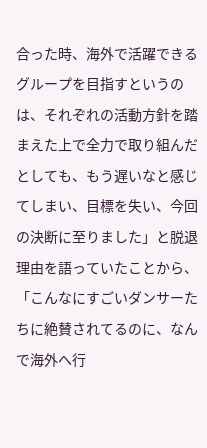合った時、海外で活躍できるグループを目指すというのは、それぞれの活動方針を踏まえた上で全力で取り組んだとしても、もう遅いなと感じてしまい、目標を失い、今回の決断に至りました」と脱退理由を語っていたことから、「こんなにすごいダンサーたちに絶賛されてるのに、なんで海外へ行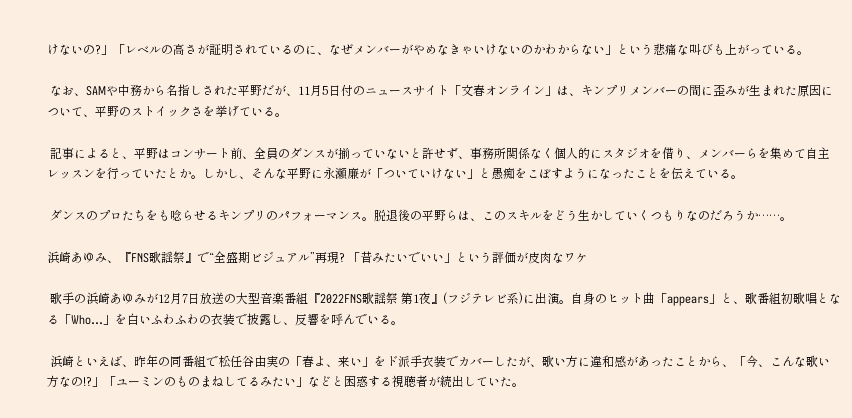けないの?」「レベルの高さが証明されているのに、なぜメンバーがやめなきゃいけないのかわからない」という悲痛な叫びも上がっている。

 なお、SAMや中務から名指しされた平野だが、11月5日付のニュースサイト「文春オンライン」は、キンプリメンバーの間に歪みが生まれた原因について、平野のストイックさを挙げている。

 記事によると、平野はコンサート前、全員のダンスが揃っていないと許せず、事務所関係なく個人的にスタジオを借り、メンバーらを集めて自主レッスンを行っていたとか。しかし、そんな平野に永瀬廉が「ついていけない」と愚痴をこぼすようになったことを伝えている。

 ダンスのプロたちをも唸らせるキンプリのパフォーマンス。脱退後の平野らは、このスキルをどう生かしていくつもりなのだろうか……。

浜崎あゆみ、『FNS歌謡祭』で“全盛期ビジュアル”再現? 「昔みたいでいい」という評価が皮肉なワケ

 歌手の浜崎あゆみが12月7日放送の大型音楽番組『2022FNS歌謡祭 第1夜』(フジテレビ系)に出演。自身のヒット曲「appears」と、歌番組初歌唱となる「Who…」を白いふわふわの衣装で披露し、反響を呼んでいる。

 浜崎といえば、昨年の同番組で松任谷由実の「春よ、来い」をド派手衣装でカバーしたが、歌い方に違和感があったことから、「今、こんな歌い方なの!?」「ユーミンのものまねしてるみたい」などと困惑する視聴者が続出していた。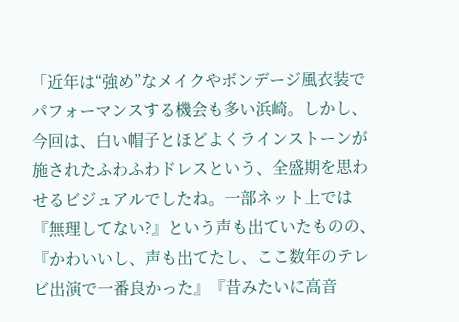「近年は“強め”なメイクやボンデージ風衣装でパフォーマンスする機会も多い浜崎。しかし、今回は、白い帽子とほどよくラインストーンが施されたふわふわドレスという、全盛期を思わせるビジュアルでしたね。一部ネット上では『無理してない?』という声も出ていたものの、『かわいいし、声も出てたし、ここ数年のテレビ出演で一番良かった』『昔みたいに高音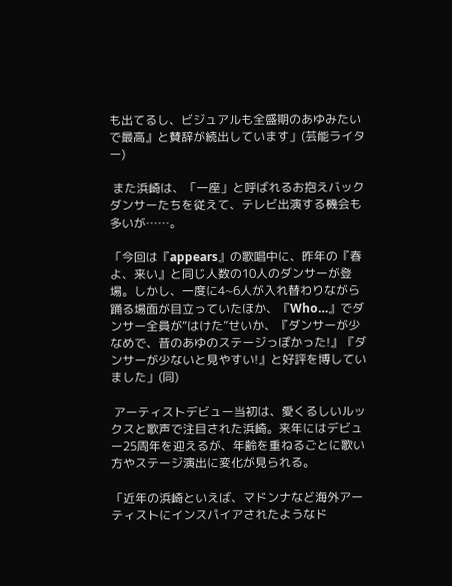も出てるし、ビジュアルも全盛期のあゆみたいで最高』と賛辞が続出しています」(芸能ライター)

 また浜崎は、「一座」と呼ばれるお抱えバックダンサーたちを従えて、テレビ出演する機会も多いが……。

「今回は『appears』の歌唱中に、昨年の『春よ、来い』と同じ人数の10人のダンサーが登場。しかし、一度に4~6人が入れ替わりながら踊る場面が目立っていたほか、『Who…』でダンサー全員が“はけた”せいか、『ダンサーが少なめで、昔のあゆのステージっぽかった!』『ダンサーが少ないと見やすい!』と好評を博していました」(同)

 アーティストデビュー当初は、愛くるしいルックスと歌声で注目された浜崎。来年にはデビュー25周年を迎えるが、年齢を重ねるごとに歌い方やステージ演出に変化が見られる。

「近年の浜崎といえば、マドンナなど海外アーティストにインスパイアされたようなド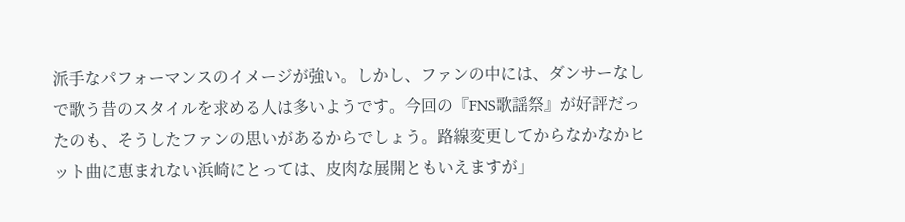派手なパフォーマンスのイメージが強い。しかし、ファンの中には、ダンサーなしで歌う昔のスタイルを求める人は多いようです。今回の『FNS歌謡祭』が好評だったのも、そうしたファンの思いがあるからでしょう。路線変更してからなかなかヒット曲に恵まれない浜崎にとっては、皮肉な展開ともいえますが」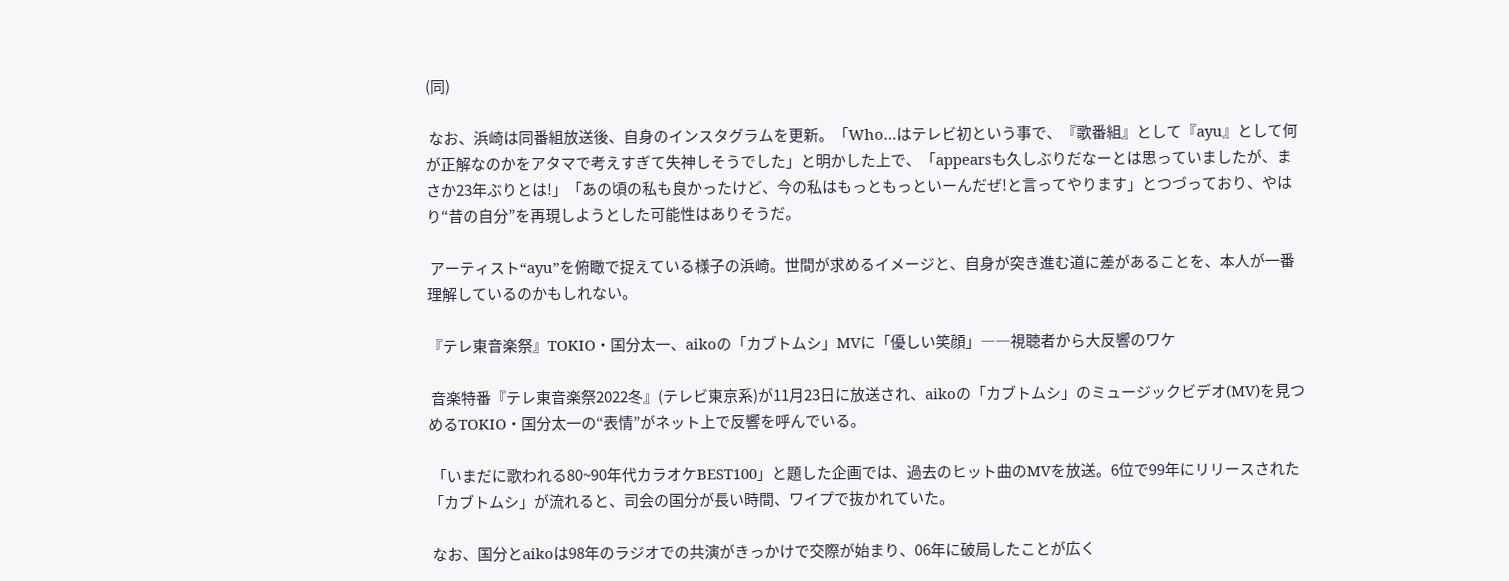(同)

 なお、浜崎は同番組放送後、自身のインスタグラムを更新。「Who…はテレビ初という事で、『歌番組』として『ayu』として何が正解なのかをアタマで考えすぎて失神しそうでした」と明かした上で、「appearsも久しぶりだなーとは思っていましたが、まさか23年ぶりとは!」「あの頃の私も良かったけど、今の私はもっともっといーんだぜ!と言ってやります」とつづっており、やはり“昔の自分”を再現しようとした可能性はありそうだ。

 アーティスト“ayu”を俯瞰で捉えている様子の浜崎。世間が求めるイメージと、自身が突き進む道に差があることを、本人が一番理解しているのかもしれない。

『テレ東音楽祭』TOKIO・国分太一、aikoの「カブトムシ」MVに「優しい笑顔」――視聴者から大反響のワケ

 音楽特番『テレ東音楽祭2022冬』(テレビ東京系)が11月23日に放送され、aikoの「カブトムシ」のミュージックビデオ(MV)を見つめるTOKIO・国分太一の“表情”がネット上で反響を呼んでいる。

 「いまだに歌われる80~90年代カラオケBEST100」と題した企画では、過去のヒット曲のMVを放送。6位で99年にリリースされた「カブトムシ」が流れると、司会の国分が長い時間、ワイプで抜かれていた。

 なお、国分とaikoは98年のラジオでの共演がきっかけで交際が始まり、06年に破局したことが広く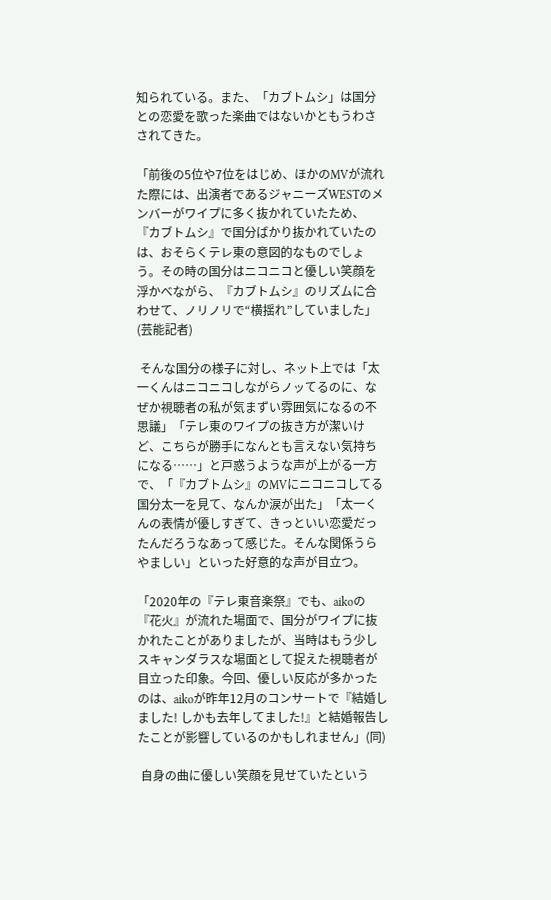知られている。また、「カブトムシ」は国分との恋愛を歌った楽曲ではないかともうわさされてきた。

「前後の5位や7位をはじめ、ほかのMVが流れた際には、出演者であるジャニーズWESTのメンバーがワイプに多く抜かれていたため、『カブトムシ』で国分ばかり抜かれていたのは、おそらくテレ東の意図的なものでしょう。その時の国分はニコニコと優しい笑顔を浮かべながら、『カブトムシ』のリズムに合わせて、ノリノリで“横揺れ”していました」(芸能記者)

 そんな国分の様子に対し、ネット上では「太一くんはニコニコしながらノッてるのに、なぜか視聴者の私が気まずい雰囲気になるの不思議」「テレ東のワイプの抜き方が潔いけど、こちらが勝手になんとも言えない気持ちになる……」と戸惑うような声が上がる一方で、「『カブトムシ』のMVにニコニコしてる国分太一を見て、なんか涙が出た」「太一くんの表情が優しすぎて、きっといい恋愛だったんだろうなあって感じた。そんな関係うらやましい」といった好意的な声が目立つ。

「2020年の『テレ東音楽祭』でも、aikoの『花火』が流れた場面で、国分がワイプに抜かれたことがありましたが、当時はもう少しスキャンダラスな場面として捉えた視聴者が目立った印象。今回、優しい反応が多かったのは、aikoが昨年12月のコンサートで『結婚しました! しかも去年してました!』と結婚報告したことが影響しているのかもしれません」(同)

 自身の曲に優しい笑顔を見せていたという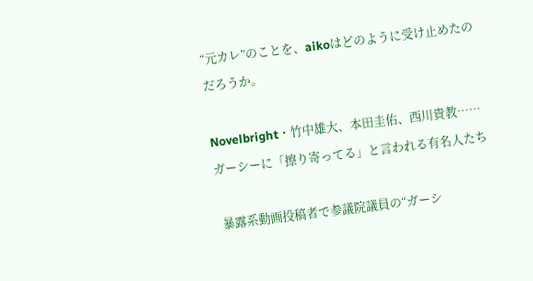“元カレ”のことを、aikoはどのように受け止めたのだろうか。

Novelbright・竹中雄大、本田圭佑、西川貴教……ガーシーに「擦り寄ってる」と言われる有名人たち

 暴露系動画投稿者で参議院議員の“ガーシ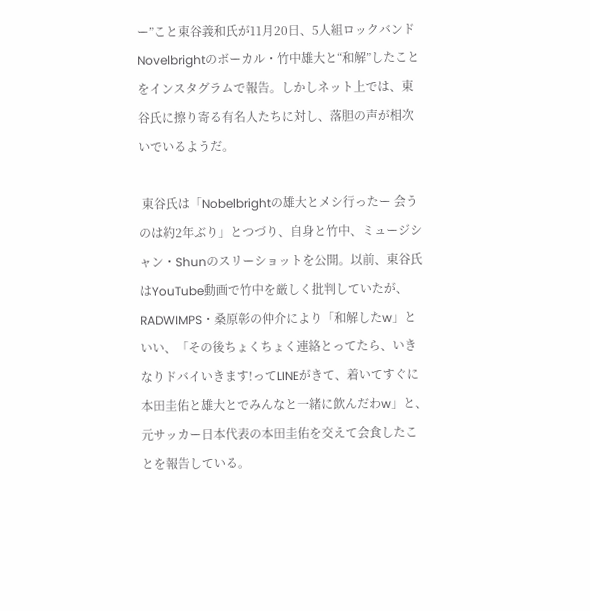ー”こと東谷義和氏が11月20日、5人組ロックバンドNovelbrightのボーカル・竹中雄大と“和解”したことをインスタグラムで報告。しかしネット上では、東谷氏に擦り寄る有名人たちに対し、落胆の声が相次いでいるようだ。

 東谷氏は「Nobelbrightの雄大とメシ行ったー 会うのは約2年ぶり」とつづり、自身と竹中、ミュージシャン・Shunのスリーショットを公開。以前、東谷氏はYouTube動画で竹中を厳しく批判していたが、RADWIMPS・桑原彰の仲介により「和解したw」といい、「その後ちょくちょく連絡とってたら、いきなりドバイいきます!ってLINEがきて、着いてすぐに本田圭佑と雄大とでみんなと一緒に飲んだわw」と、元サッカー日本代表の本田圭佑を交えて会食したことを報告している。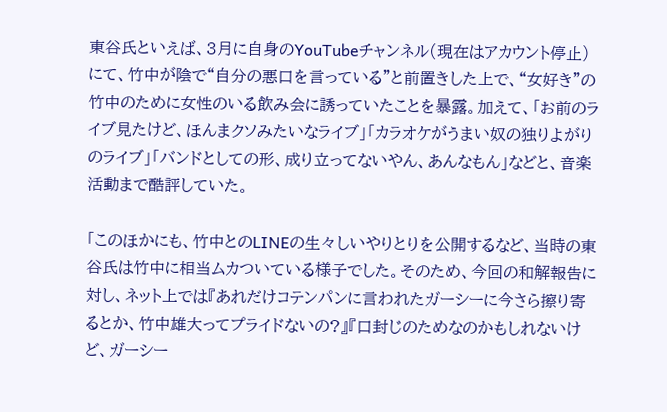東谷氏といえば、3月に自身のYouTubeチャンネル(現在はアカウント停止)にて、竹中が陰で“自分の悪口を言っている”と前置きした上で、“女好き”の竹中のために女性のいる飲み会に誘っていたことを暴露。加えて、「お前のライブ見たけど、ほんまクソみたいなライブ」「カラオケがうまい奴の独りよがりのライブ」「バンドとしての形、成り立ってないやん、あんなもん」などと、音楽活動まで酷評していた。

「このほかにも、竹中とのLINEの生々しいやりとりを公開するなど、当時の東谷氏は竹中に相当ムカついている様子でした。そのため、今回の和解報告に対し、ネット上では『あれだけコテンパンに言われたガーシーに今さら擦り寄るとか、竹中雄大ってプライドないの?』『口封じのためなのかもしれないけど、ガーシー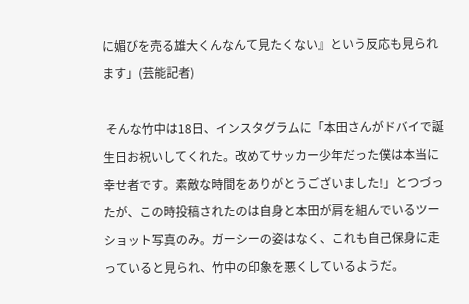に媚びを売る雄大くんなんて見たくない』という反応も見られます」(芸能記者)

 そんな竹中は18日、インスタグラムに「本田さんがドバイで誕生日お祝いしてくれた。改めてサッカー少年だった僕は本当に幸せ者です。素敵な時間をありがとうございました!」とつづったが、この時投稿されたのは自身と本田が肩を組んでいるツーショット写真のみ。ガーシーの姿はなく、これも自己保身に走っていると見られ、竹中の印象を悪くしているようだ。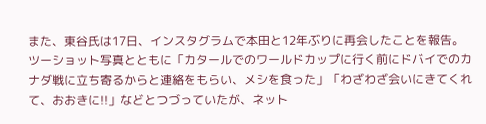また、東谷氏は17日、インスタグラムで本田と12年ぶりに再会したことを報告。ツーショット写真とともに「カタールでのワールドカップに行く前にドバイでのカナダ戦に立ち寄るからと連絡をもらい、メシを食った」「わざわざ会いにきてくれて、おおきに!!」などとつづっていたが、ネット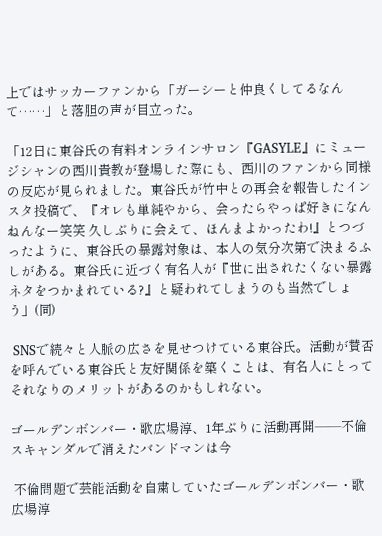上ではサッカーファンから「ガーシーと仲良くしてるなんて……」と落胆の声が目立った。

「12日に東谷氏の有料オンラインサロン『GASYLE』にミュージシャンの西川貴教が登場した際にも、西川のファンから同様の反応が見られました。東谷氏が竹中との再会を報告したインスタ投稿で、『オレも単純やから、会ったらやっぱ好きになんねんなー笑笑 久しぶりに会えて、ほんまよかったわ!』とつづったように、東谷氏の暴露対象は、本人の気分次第で決まるふしがある。東谷氏に近づく有名人が『世に出されたくない暴露ネタをつかまれている?』と疑われてしまうのも当然でしょう」(同)

 SNSで続々と人脈の広さを見せつけている東谷氏。活動が賛否を呼んでいる東谷氏と友好関係を築くことは、有名人にとってそれなりのメリットがあるのかもしれない。

ゴールデンボンバー・歌広場淳、1年ぶりに活動再開――不倫スキャンダルで消えたバンドマンは今

 不倫問題で芸能活動を自粛していたゴールデンボンバー・歌広場淳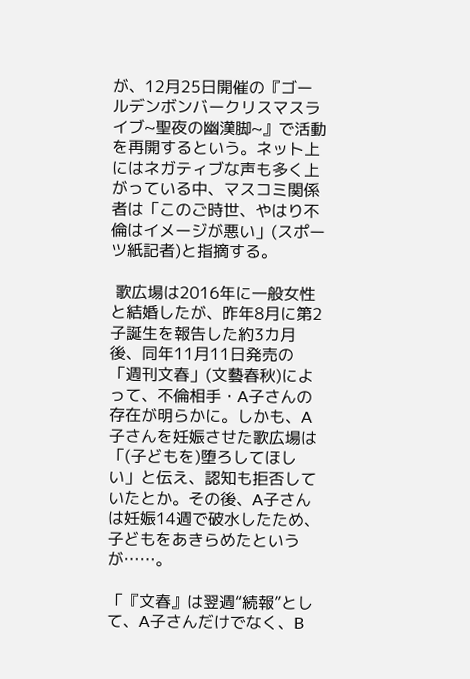が、12月25日開催の『ゴールデンボンバークリスマスライブ~聖夜の幽漢脚~』で活動を再開するという。ネット上にはネガティブな声も多く上がっている中、マスコミ関係者は「このご時世、やはり不倫はイメージが悪い」(スポーツ紙記者)と指摘する。

 歌広場は2016年に一般女性と結婚したが、昨年8月に第2子誕生を報告した約3カ月後、同年11月11日発売の「週刊文春」(文藝春秋)によって、不倫相手・A子さんの存在が明らかに。しかも、A子さんを妊娠させた歌広場は「(子どもを)堕ろしてほしい」と伝え、認知も拒否していたとか。その後、A子さんは妊娠14週で破水したため、子どもをあきらめたというが……。

「『文春』は翌週“続報”として、A子さんだけでなく、B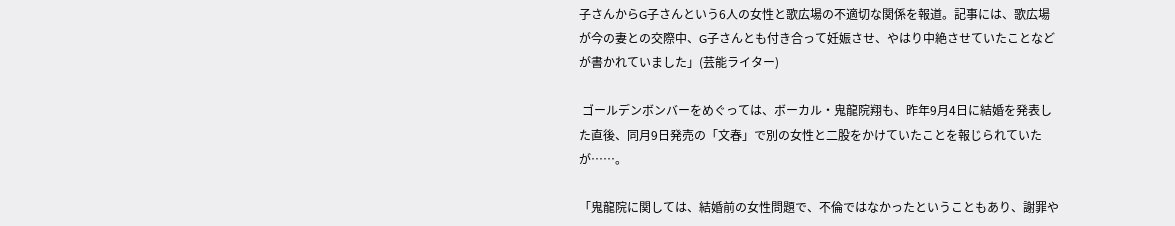子さんからG子さんという6人の女性と歌広場の不適切な関係を報道。記事には、歌広場が今の妻との交際中、G子さんとも付き合って妊娠させ、やはり中絶させていたことなどが書かれていました」(芸能ライター)

 ゴールデンボンバーをめぐっては、ボーカル・鬼龍院翔も、昨年9月4日に結婚を発表した直後、同月9日発売の「文春」で別の女性と二股をかけていたことを報じられていたが……。

「鬼龍院に関しては、結婚前の女性問題で、不倫ではなかったということもあり、謝罪や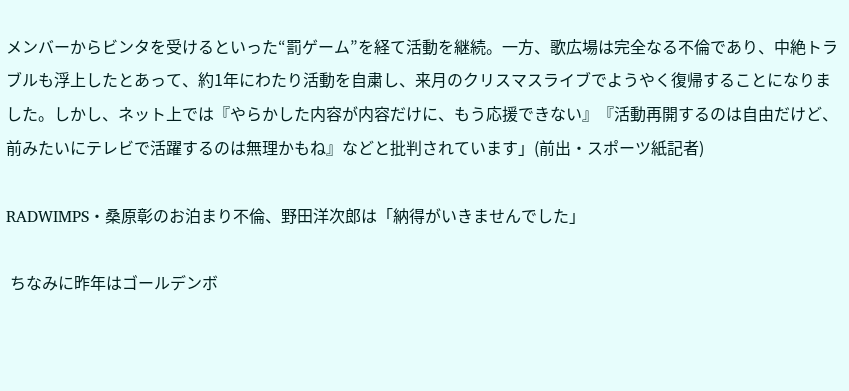メンバーからビンタを受けるといった“罰ゲーム”を経て活動を継続。一方、歌広場は完全なる不倫であり、中絶トラブルも浮上したとあって、約1年にわたり活動を自粛し、来月のクリスマスライブでようやく復帰することになりました。しかし、ネット上では『やらかした内容が内容だけに、もう応援できない』『活動再開するのは自由だけど、前みたいにテレビで活躍するのは無理かもね』などと批判されています」(前出・スポーツ紙記者)

RADWIMPS・桑原彰のお泊まり不倫、野田洋次郎は「納得がいきませんでした」

 ちなみに昨年はゴールデンボ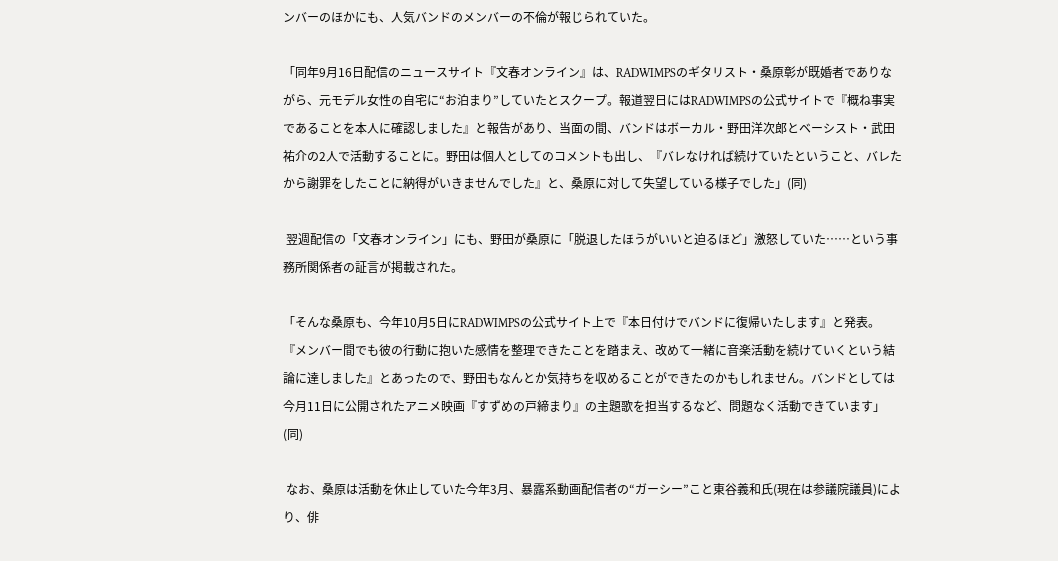ンバーのほかにも、人気バンドのメンバーの不倫が報じられていた。

「同年9月16日配信のニュースサイト『文春オンライン』は、RADWIMPSのギタリスト・桑原彰が既婚者でありながら、元モデル女性の自宅に“お泊まり”していたとスクープ。報道翌日にはRADWIMPSの公式サイトで『概ね事実であることを本人に確認しました』と報告があり、当面の間、バンドはボーカル・野田洋次郎とベーシスト・武田祐介の2人で活動することに。野田は個人としてのコメントも出し、『バレなければ続けていたということ、バレたから謝罪をしたことに納得がいきませんでした』と、桑原に対して失望している様子でした」(同)

 翌週配信の「文春オンライン」にも、野田が桑原に「脱退したほうがいいと迫るほど」激怒していた……という事務所関係者の証言が掲載された。

「そんな桑原も、今年10月5日にRADWIMPSの公式サイト上で『本日付けでバンドに復帰いたします』と発表。『メンバー間でも彼の行動に抱いた感情を整理できたことを踏まえ、改めて一緒に音楽活動を続けていくという結論に達しました』とあったので、野田もなんとか気持ちを収めることができたのかもしれません。バンドとしては今月11日に公開されたアニメ映画『すずめの戸締まり』の主題歌を担当するなど、問題なく活動できています」(同)

 なお、桑原は活動を休止していた今年3月、暴露系動画配信者の“ガーシー”こと東谷義和氏(現在は参議院議員)により、俳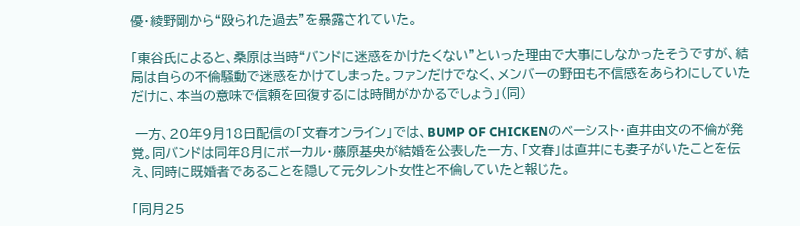優・綾野剛から“殴られた過去”を暴露されていた。

「東谷氏によると、桑原は当時“バンドに迷惑をかけたくない”といった理由で大事にしなかったそうですが、結局は自らの不倫騒動で迷惑をかけてしまった。ファンだけでなく、メンバーの野田も不信感をあらわにしていただけに、本当の意味で信頼を回復するには時間がかかるでしょう」(同)

 一方、20年9月18日配信の「文春オンライン」では、BUMP OF CHICKENのベーシスト・直井由文の不倫が発覚。同バンドは同年8月にボーカル・藤原基央が結婚を公表した一方、「文春」は直井にも妻子がいたことを伝え、同時に既婚者であることを隠して元タレント女性と不倫していたと報じた。

「同月25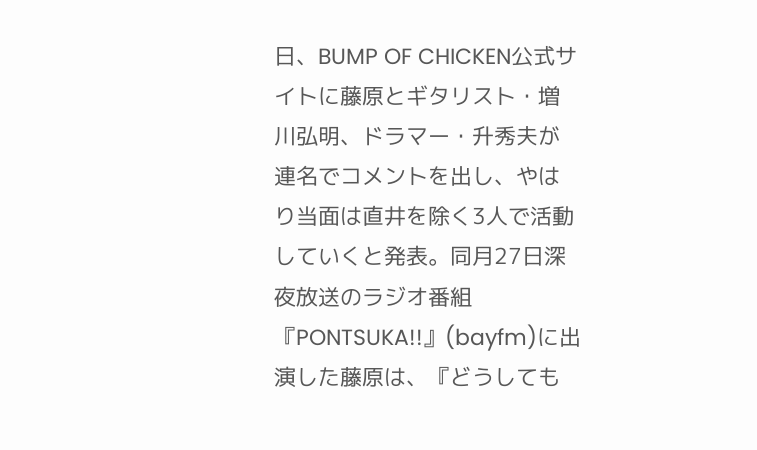日、BUMP OF CHICKEN公式サイトに藤原とギタリスト・増川弘明、ドラマー・升秀夫が連名でコメントを出し、やはり当面は直井を除く3人で活動していくと発表。同月27日深夜放送のラジオ番組『PONTSUKA!!』(bayfm)に出演した藤原は、『どうしても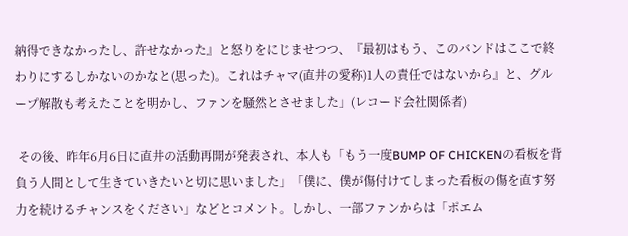納得できなかったし、許せなかった』と怒りをにじませつつ、『最初はもう、このバンドはここで終わりにするしかないのかなと(思った)。これはチャマ(直井の愛称)1人の責任ではないから』と、グループ解散も考えたことを明かし、ファンを騒然とさせました」(レコード会社関係者)

 その後、昨年6月6日に直井の活動再開が発表され、本人も「もう一度BUMP OF CHICKENの看板を背負う人間として生きていきたいと切に思いました」「僕に、僕が傷付けてしまった看板の傷を直す努力を続けるチャンスをください」などとコメント。しかし、一部ファンからは「ポエム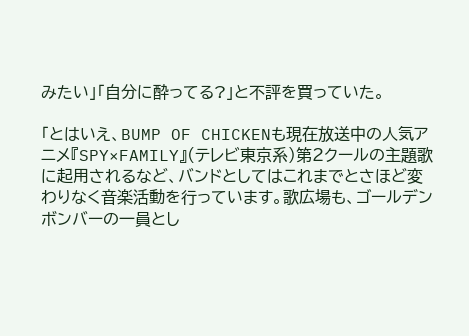みたい」「自分に酔ってる?」と不評を買っていた。

「とはいえ、BUMP OF CHICKENも現在放送中の人気アニメ『SPY×FAMILY』(テレビ東京系)第2クールの主題歌に起用されるなど、バンドとしてはこれまでとさほど変わりなく音楽活動を行っています。歌広場も、ゴールデンボンバーの一員とし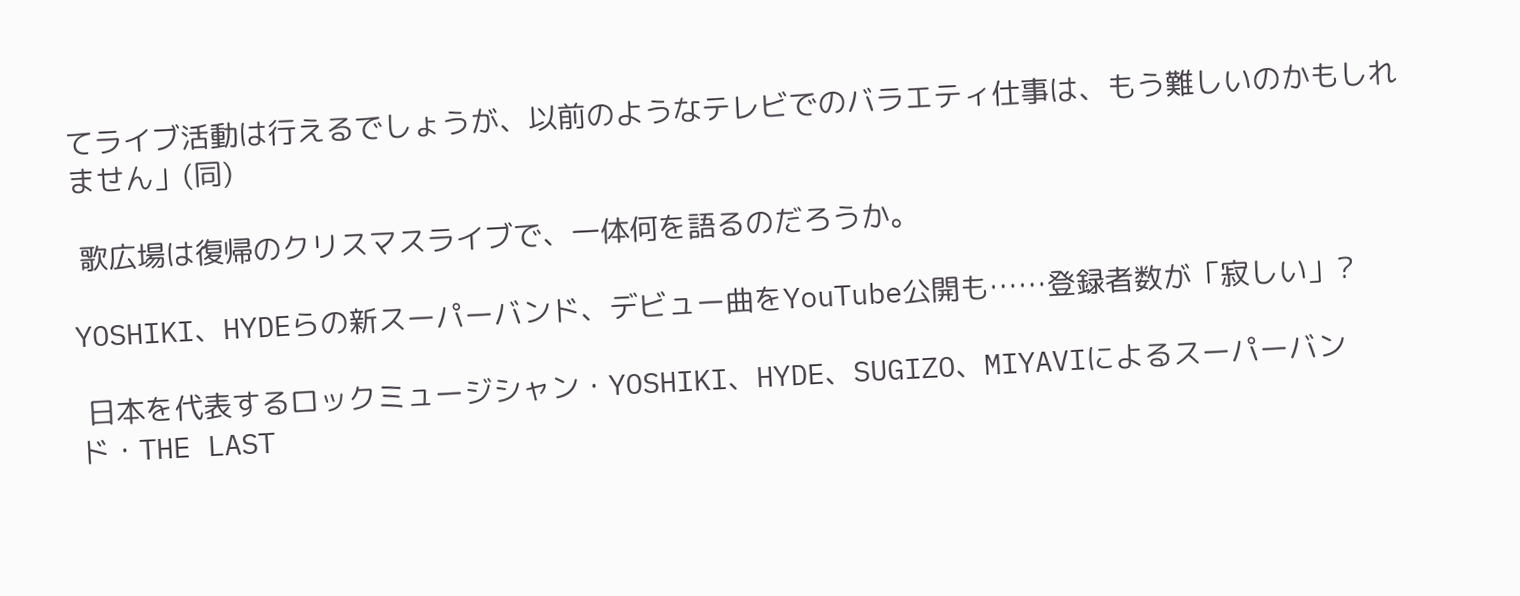てライブ活動は行えるでしょうが、以前のようなテレビでのバラエティ仕事は、もう難しいのかもしれません」(同)

 歌広場は復帰のクリスマスライブで、一体何を語るのだろうか。

YOSHIKI、HYDEらの新スーパーバンド、デビュー曲をYouTube公開も……登録者数が「寂しい」?

 日本を代表するロックミュージシャン・YOSHIKI、HYDE、SUGIZO、MIYAVIによるスーパーバンド・THE LAST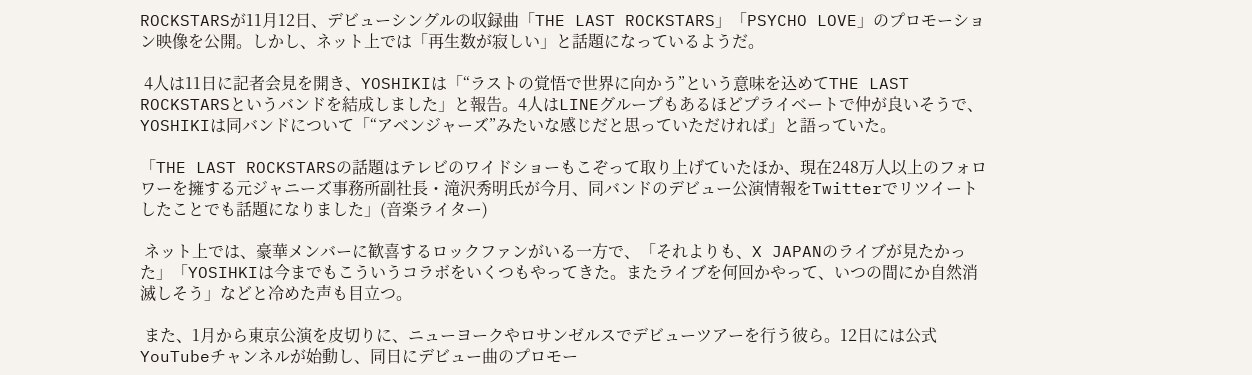ROCKSTARSが11月12日、デビューシングルの収録曲「THE LAST ROCKSTARS」「PSYCHO LOVE」のプロモーション映像を公開。しかし、ネット上では「再生数が寂しい」と話題になっているようだ。

 4人は11日に記者会見を開き、YOSHIKIは「“ラストの覚悟で世界に向かう”という意味を込めてTHE LAST ROCKSTARSというバンドを結成しました」と報告。4人はLINEグループもあるほどプライベートで仲が良いそうで、YOSHIKIは同バンドについて「“アベンジャーズ”みたいな感じだと思っていただければ」と語っていた。

「THE LAST ROCKSTARSの話題はテレビのワイドショーもこぞって取り上げていたほか、現在248万人以上のフォロワーを擁する元ジャニーズ事務所副社長・滝沢秀明氏が今月、同バンドのデビュー公演情報をTwitterでリツイートしたことでも話題になりました」(音楽ライター)

 ネット上では、豪華メンバーに歓喜するロックファンがいる一方で、「それよりも、X JAPANのライブが見たかった」「YOSIHKIは今までもこういうコラボをいくつもやってきた。またライブを何回かやって、いつの間にか自然消滅しそう」などと冷めた声も目立つ。

 また、1月から東京公演を皮切りに、ニューヨークやロサンゼルスでデビューツアーを行う彼ら。12日には公式YouTubeチャンネルが始動し、同日にデビュー曲のプロモー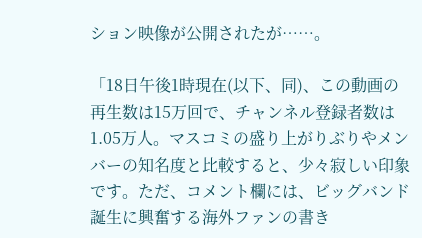ション映像が公開されたが……。

「18日午後1時現在(以下、同)、この動画の再生数は15万回で、チャンネル登録者数は1.05万人。マスコミの盛り上がりぶりやメンバーの知名度と比較すると、少々寂しい印象です。ただ、コメント欄には、ビッグバンド誕生に興奮する海外ファンの書き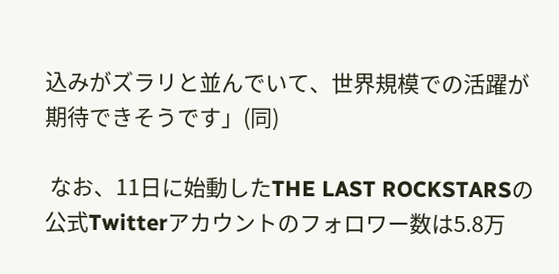込みがズラリと並んでいて、世界規模での活躍が期待できそうです」(同)

 なお、11日に始動したTHE LAST ROCKSTARSの公式Twitterアカウントのフォロワー数は5.8万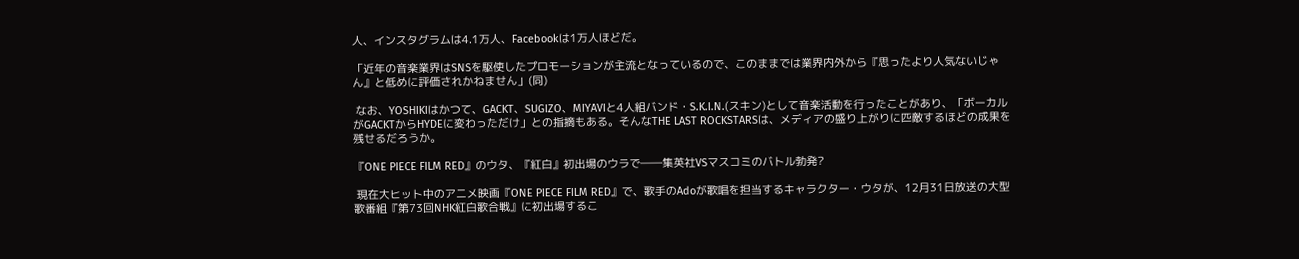人、インスタグラムは4.1万人、Facebookは1万人ほどだ。

「近年の音楽業界はSNSを駆使したプロモーションが主流となっているので、このままでは業界内外から『思ったより人気ないじゃん』と低めに評価されかねません」(同)

 なお、YOSHIKIはかつて、GACKT、SUGIZO、MIYAVIと4人組バンド・S.K.I.N.(スキン)として音楽活動を行ったことがあり、「ボーカルがGACKTからHYDEに変わっただけ」との指摘もある。そんなTHE LAST ROCKSTARSは、メディアの盛り上がりに匹敵するほどの成果を残せるだろうか。

『ONE PIECE FILM RED』のウタ、『紅白』初出場のウラで――集英社VSマスコミのバトル勃発?

 現在大ヒット中のアニメ映画『ONE PIECE FILM RED』で、歌手のAdoが歌唱を担当するキャラクター・ウタが、12月31日放送の大型歌番組『第73回NHK紅白歌合戦』に初出場するこ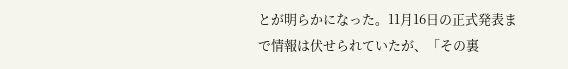とが明らかになった。11月16日の正式発表まで情報は伏せられていたが、「その裏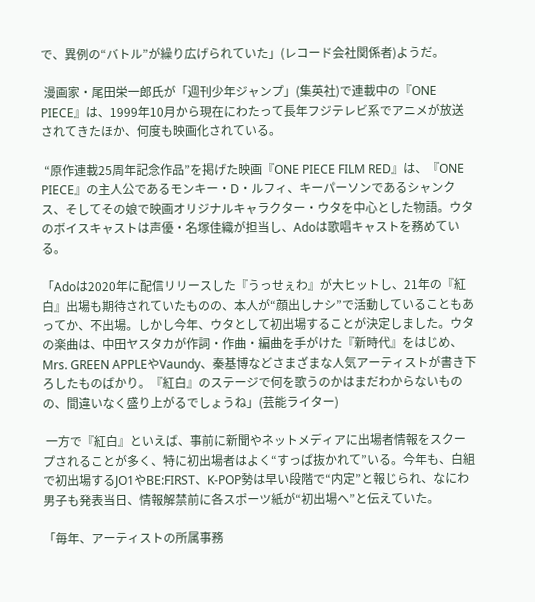で、異例の“バトル”が繰り広げられていた」(レコード会社関係者)ようだ。

 漫画家・尾田栄一郎氏が「週刊少年ジャンプ」(集英社)で連載中の『ONE PIECE』は、1999年10月から現在にわたって長年フジテレビ系でアニメが放送されてきたほか、何度も映画化されている。

 “原作連載25周年記念作品”を掲げた映画『ONE PIECE FILM RED』は、『ONE PIECE』の主人公であるモンキー・D・ルフィ、キーパーソンであるシャンクス、そしてその娘で映画オリジナルキャラクター・ウタを中心とした物語。ウタのボイスキャストは声優・名塚佳織が担当し、Adoは歌唱キャストを務めている。

「Adoは2020年に配信リリースした『うっせぇわ』が大ヒットし、21年の『紅白』出場も期待されていたものの、本人が“顔出しナシ”で活動していることもあってか、不出場。しかし今年、ウタとして初出場することが決定しました。ウタの楽曲は、中田ヤスタカが作詞・作曲・編曲を手がけた『新時代』をはじめ、Mrs. GREEN APPLEやVaundy、秦基博などさまざまな人気アーティストが書き下ろしたものばかり。『紅白』のステージで何を歌うのかはまだわからないものの、間違いなく盛り上がるでしょうね」(芸能ライター)

 一方で『紅白』といえば、事前に新聞やネットメディアに出場者情報をスクープされることが多く、特に初出場者はよく“すっぱ抜かれて”いる。今年も、白組で初出場するJO1やBE:FIRST、K-POP勢は早い段階で“内定”と報じられ、なにわ男子も発表当日、情報解禁前に各スポーツ紙が“初出場へ”と伝えていた。

「毎年、アーティストの所属事務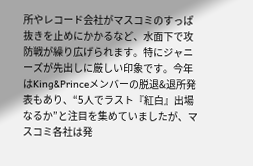所やレコード会社がマスコミのすっぱ抜きを止めにかかるなど、水面下で攻防戦が繰り広げられます。特にジャニーズが先出しに厳しい印象です。今年はKing&Princeメンバーの脱退&退所発表もあり、“5人でラスト『紅白』出場なるか”と注目を集めていましたが、マスコミ各社は発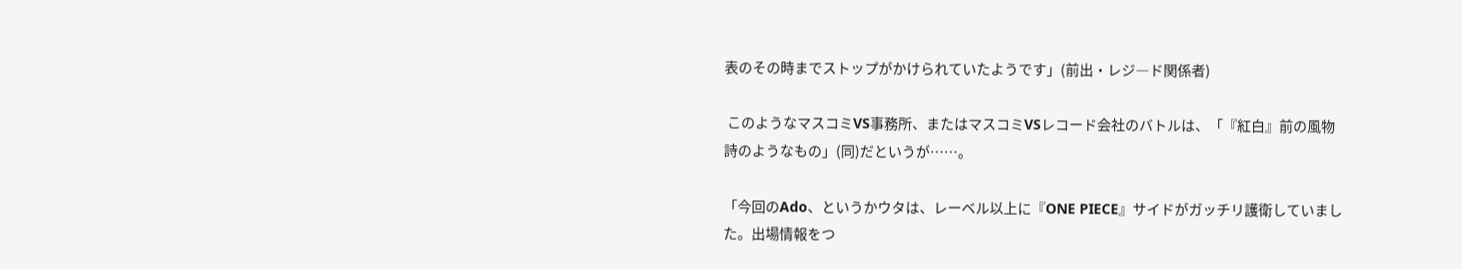表のその時までストップがかけられていたようです」(前出・レジ―ド関係者)

 このようなマスコミVS事務所、またはマスコミVSレコード会社のバトルは、「『紅白』前の風物詩のようなもの」(同)だというが……。

「今回のAdo、というかウタは、レーベル以上に『ONE PIECE』サイドがガッチリ護衛していました。出場情報をつ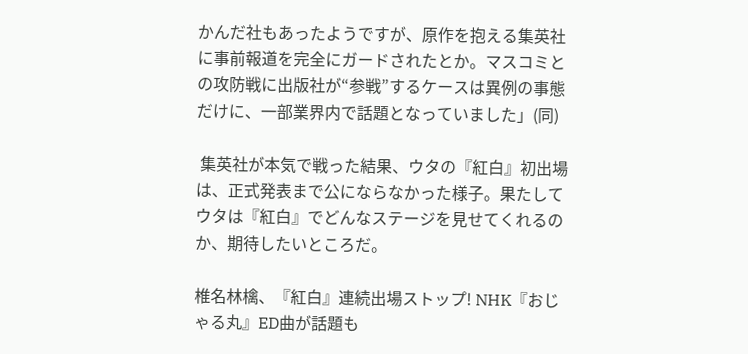かんだ社もあったようですが、原作を抱える集英社に事前報道を完全にガードされたとか。マスコミとの攻防戦に出版社が“参戦”するケースは異例の事態だけに、一部業界内で話題となっていました」(同)

 集英社が本気で戦った結果、ウタの『紅白』初出場は、正式発表まで公にならなかった様子。果たしてウタは『紅白』でどんなステージを見せてくれるのか、期待したいところだ。

椎名林檎、『紅白』連続出場ストップ! NHK『おじゃる丸』ED曲が話題も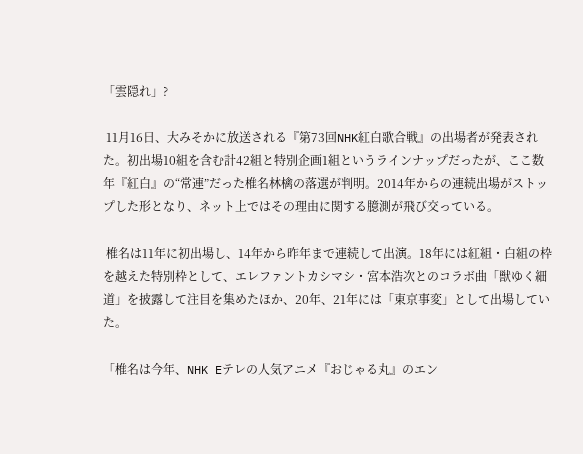「雲隠れ」?

 11月16日、大みそかに放送される『第73回NHK紅白歌合戦』の出場者が発表された。初出場10組を含む計42組と特別企画1組というラインナップだったが、ここ数年『紅白』の“常連”だった椎名林檎の落選が判明。2014年からの連続出場がストップした形となり、ネット上ではその理由に関する臆測が飛び交っている。

 椎名は11年に初出場し、14年から昨年まで連続して出演。18年には紅組・白組の枠を越えた特別枠として、エレファントカシマシ・宮本浩次とのコラボ曲「獣ゆく細道」を披露して注目を集めたほか、20年、21年には「東京事変」として出場していた。

「椎名は今年、NHK Eテレの人気アニメ『おじゃる丸』のエン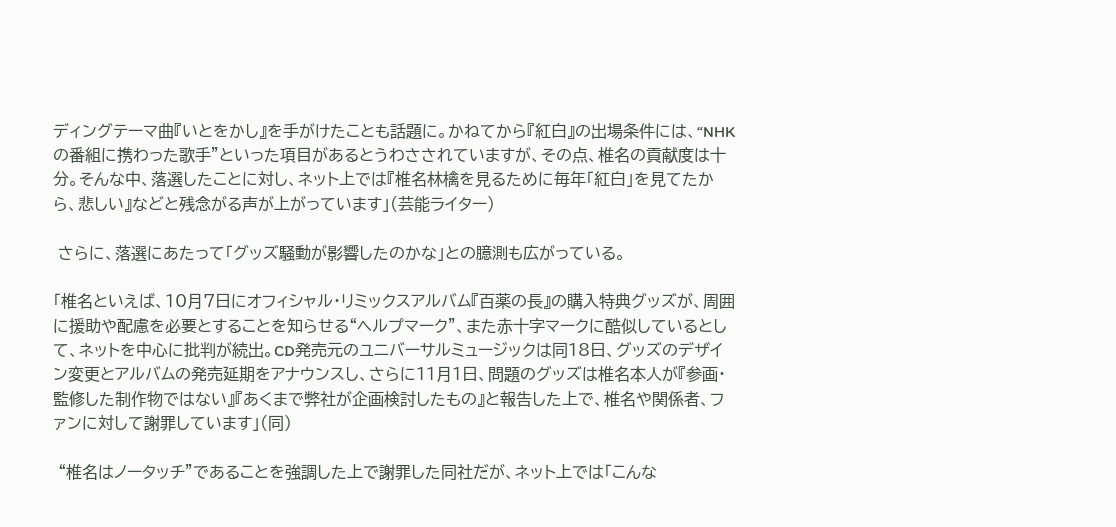ディングテーマ曲『いとをかし』を手がけたことも話題に。かねてから『紅白』の出場条件には、“NHKの番組に携わった歌手”といった項目があるとうわさされていますが、その点、椎名の貢献度は十分。そんな中、落選したことに対し、ネット上では『椎名林檎を見るために毎年「紅白」を見てたから、悲しい』などと残念がる声が上がっています」(芸能ライター)

 さらに、落選にあたって「グッズ騒動が影響したのかな」との臆測も広がっている。

「椎名といえば、10月7日にオフィシャル・リミックスアルバム『百薬の長』の購入特典グッズが、周囲に援助や配慮を必要とすることを知らせる“ヘルプマーク”、また赤十字マークに酷似しているとして、ネットを中心に批判が続出。CD発売元のユニバーサルミュージックは同18日、グッズのデザイン変更とアルバムの発売延期をアナウンスし、さらに11月1日、問題のグッズは椎名本人が『参画・監修した制作物ではない』『あくまで弊社が企画検討したもの』と報告した上で、椎名や関係者、ファンに対して謝罪しています」(同)

 “椎名はノータッチ”であることを強調した上で謝罪した同社だが、ネット上では「こんな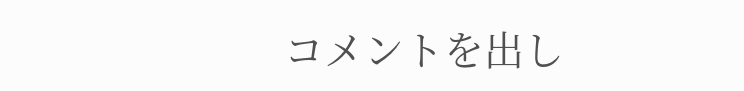コメントを出し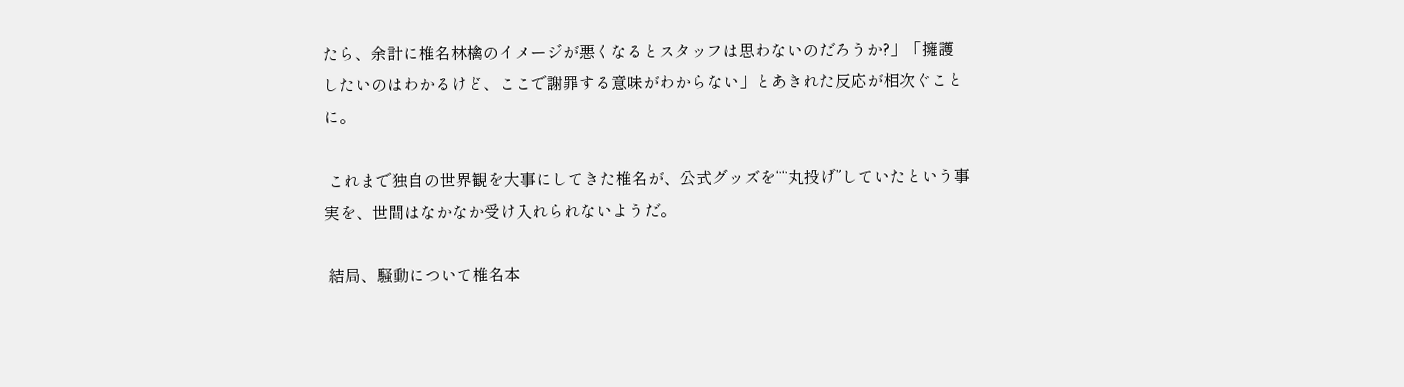たら、余計に椎名林檎のイメージが悪くなるとスタッフは思わないのだろうか?」「擁護したいのはわかるけど、ここで謝罪する意味がわからない」とあきれた反応が相次ぐことに。

 これまで独自の世界観を大事にしてきた椎名が、公式グッズを““丸投げ”していたという事実を、世間はなかなか受け入れられないようだ。

 結局、騒動について椎名本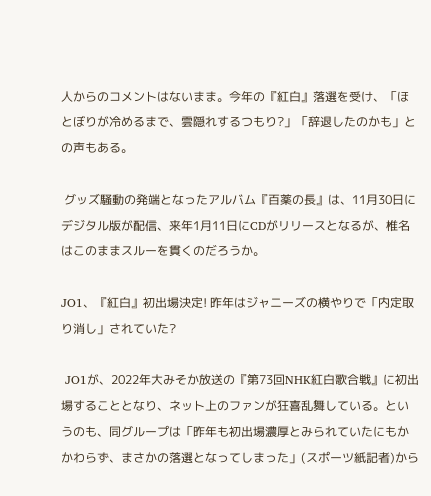人からのコメントはないまま。今年の『紅白』落選を受け、「ほとぼりが冷めるまで、雲隠れするつもり?」「辞退したのかも」との声もある。

 グッズ騒動の発端となったアルバム『百薬の長』は、11月30日にデジタル版が配信、来年1月11日にCDがリリースとなるが、椎名はこのままスルーを貫くのだろうか。

JO1、『紅白』初出場決定! 昨年はジャニーズの横やりで「内定取り消し」されていた?

 JO1が、2022年大みそか放送の『第73回NHK紅白歌合戦』に初出場することとなり、ネット上のファンが狂喜乱舞している。というのも、同グループは「昨年も初出場濃厚とみられていたにもかかわらず、まさかの落選となってしまった」(スポーツ紙記者)から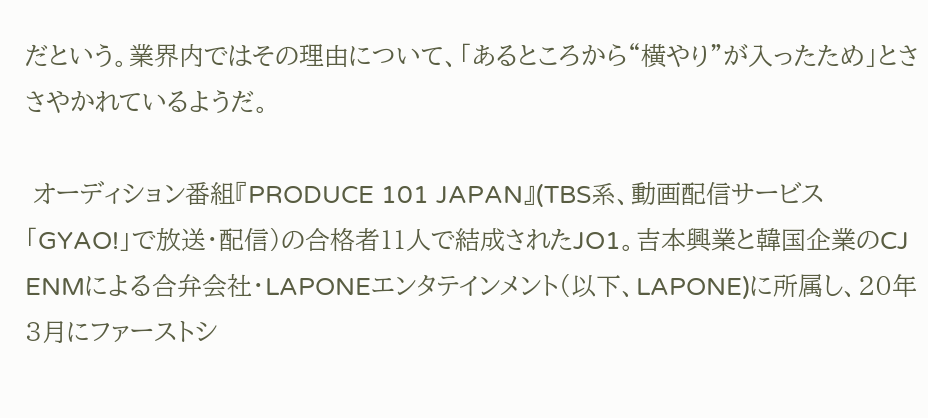だという。業界内ではその理由について、「あるところから“横やり”が入ったため」とささやかれているようだ。

 オーディション番組『PRODUCE 101 JAPAN』(TBS系、動画配信サービス「GYAO!」で放送・配信)の合格者11人で結成されたJO1。吉本興業と韓国企業のCJ ENMによる合弁会社・LAPONEエンタテインメント(以下、LAPONE)に所属し、20年3月にファーストシ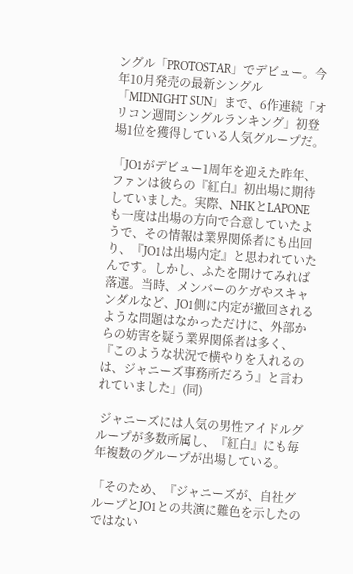ングル「PROTOSTAR」でデビュー。今年10月発売の最新シングル「MIDNIGHT SUN」まで、6作連続「オリコン週間シングルランキング」初登場1位を獲得している人気グループだ。

「JO1がデビュー1周年を迎えた昨年、ファンは彼らの『紅白』初出場に期待していました。実際、NHKとLAPONEも一度は出場の方向で合意していたようで、その情報は業界関係者にも出回り、『JO1は出場内定』と思われていたんです。しかし、ふたを開けてみれば落選。当時、メンバーのケガやスキャンダルなど、JO1側に内定が撤回されるような問題はなかっただけに、外部からの妨害を疑う業界関係者は多く、『このような状況で横やりを入れるのは、ジャニーズ事務所だろう』と言われていました」(同)

 ジャニーズには人気の男性アイドルグループが多数所属し、『紅白』にも毎年複数のグループが出場している。

「そのため、『ジャニーズが、自社グループとJO1との共演に難色を示したのではない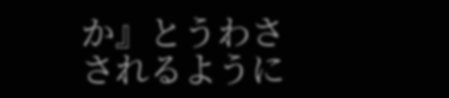か』とうわさされるように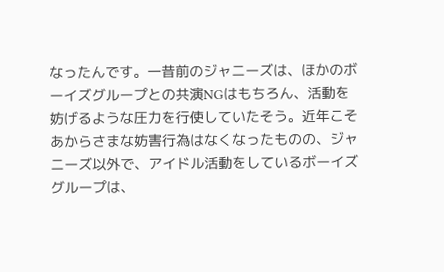なったんです。一昔前のジャニーズは、ほかのボーイズグループとの共演NGはもちろん、活動を妨げるような圧力を行使していたそう。近年こそあからさまな妨害行為はなくなったものの、ジャニーズ以外で、アイドル活動をしているボーイズグループは、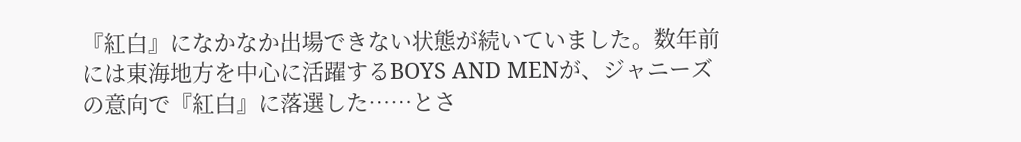『紅白』になかなか出場できない状態が続いていました。数年前には東海地方を中心に活躍するBOYS AND MENが、ジャニーズの意向で『紅白』に落選した……とさ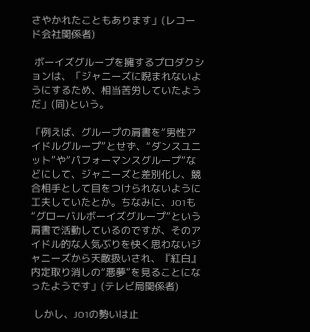さやかれたこともあります」(レコード会社関係者)

 ボーイズグループを擁するプロダクションは、「ジャニーズに睨まれないようにするため、相当苦労していたようだ」(同)という。

「例えば、グループの肩書を“男性アイドルグループ”とせず、“ダンスユニット”や“パフォーマンスグループ”などにして、ジャニーズと差別化し、競合相手として目をつけられないように工夫していたとか。ちなみに、JO1も“グローバルボーイズグループ”という肩書で活動しているのですが、そのアイドル的な人気ぶりを快く思わないジャニーズから天敵扱いされ、『紅白』内定取り消しの“悪夢”を見ることになったようです」(テレビ局関係者)

 しかし、JO1の勢いは止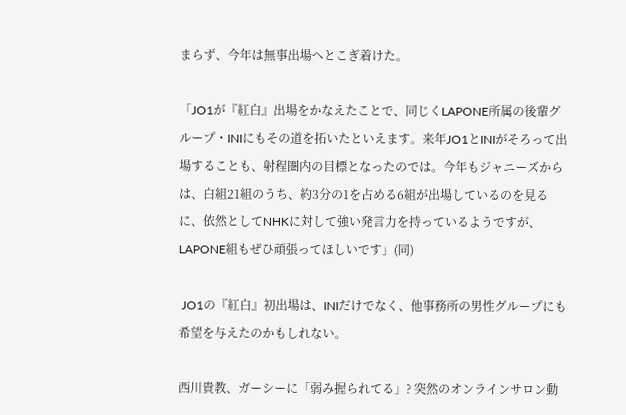まらず、今年は無事出場へとこぎ着けた。

「JO1が『紅白』出場をかなえたことで、同じくLAPONE所属の後輩グループ・INIにもその道を拓いたといえます。来年JO1とINIがそろって出場することも、射程圏内の目標となったのでは。今年もジャニーズからは、白組21組のうち、約3分の1を占める6組が出場しているのを見るに、依然としてNHKに対して強い発言力を持っているようですが、LAPONE組もぜひ頑張ってほしいです」(同)

 JO1の『紅白』初出場は、INIだけでなく、他事務所の男性グループにも希望を与えたのかもしれない。

西川貴教、ガーシーに「弱み握られてる」? 突然のオンラインサロン動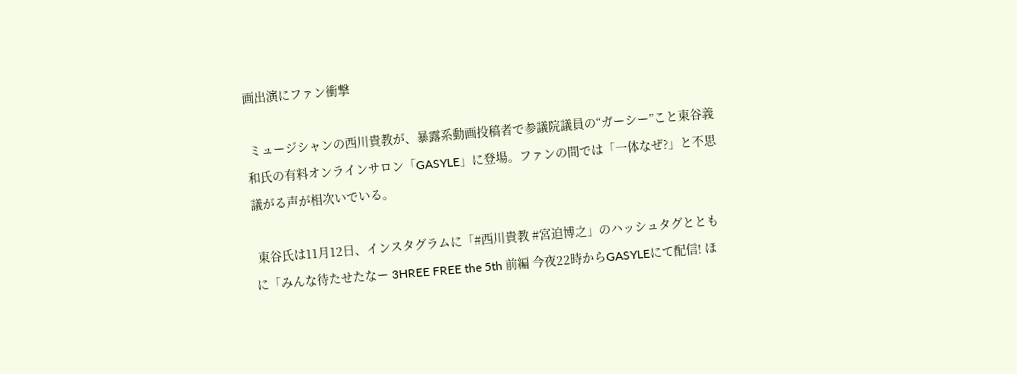画出演にファン衝撃

 ミュージシャンの西川貴教が、暴露系動画投稿者で参議院議員の“ガーシー”こと東谷義和氏の有料オンラインサロン「GASYLE」に登場。ファンの間では「一体なぜ?」と不思議がる声が相次いでいる。

 東谷氏は11月12日、インスタグラムに「#西川貴教 #宮迫博之」のハッシュタグとともに「みんな待たせたなー 3HREE FREE the 5th 前編 今夜22時からGASYLEにて配信! ほ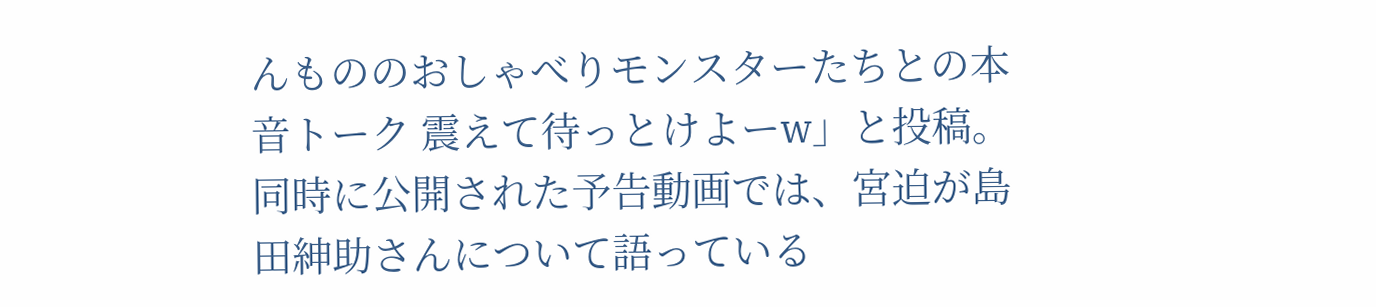んもののおしゃべりモンスターたちとの本音トーク 震えて待っとけよーw」と投稿。同時に公開された予告動画では、宮迫が島田紳助さんについて語っている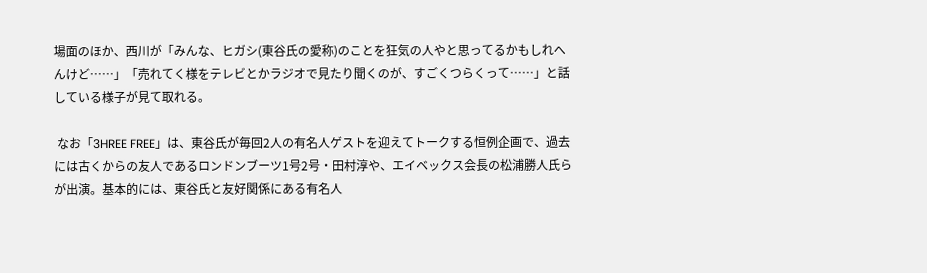場面のほか、西川が「みんな、ヒガシ(東谷氏の愛称)のことを狂気の人やと思ってるかもしれへんけど……」「売れてく様をテレビとかラジオで見たり聞くのが、すごくつらくって……」と話している様子が見て取れる。

 なお「3HREE FREE」は、東谷氏が毎回2人の有名人ゲストを迎えてトークする恒例企画で、過去には古くからの友人であるロンドンブーツ1号2号・田村淳や、エイベックス会長の松浦勝人氏らが出演。基本的には、東谷氏と友好関係にある有名人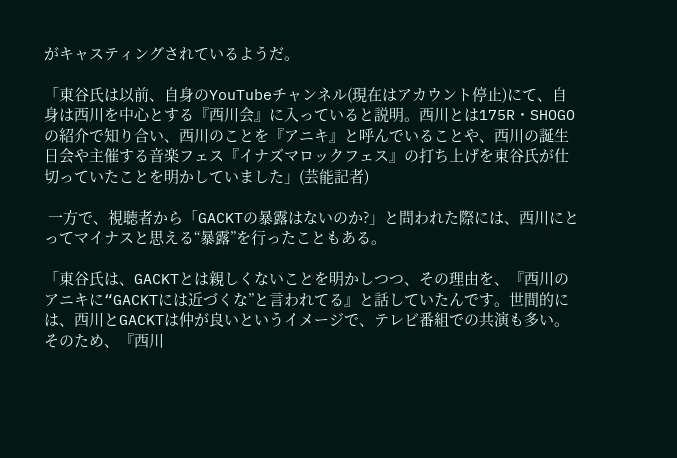がキャスティングされているようだ。

「東谷氏は以前、自身のYouTubeチャンネル(現在はアカウント停止)にて、自身は西川を中心とする『西川会』に入っていると説明。西川とは175R・SHOGOの紹介で知り合い、西川のことを『アニキ』と呼んでいることや、西川の誕生日会や主催する音楽フェス『イナズマロックフェス』の打ち上げを東谷氏が仕切っていたことを明かしていました」(芸能記者)

 一方で、視聴者から「GACKTの暴露はないのか?」と問われた際には、西川にとってマイナスと思える“暴露”を行ったこともある。

「東谷氏は、GACKTとは親しくないことを明かしつつ、その理由を、『西川のアニキに“GACKTには近づくな”と言われてる』と話していたんです。世間的には、西川とGACKTは仲が良いというイメージで、テレビ番組での共演も多い。そのため、『西川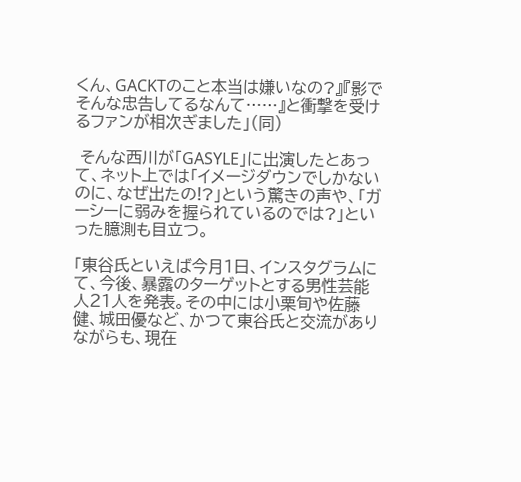くん、GACKTのこと本当は嫌いなの?』『影でそんな忠告してるなんて……』と衝撃を受けるファンが相次ぎました」(同)

 そんな西川が「GASYLE」に出演したとあって、ネット上では「イメージダウンでしかないのに、なぜ出たの!?」という驚きの声や、「ガーシーに弱みを握られているのでは?」といった臆測も目立つ。

「東谷氏といえば今月1日、インスタグラムにて、今後、暴露のターゲットとする男性芸能人21人を発表。その中には小栗旬や佐藤健、城田優など、かつて東谷氏と交流がありながらも、現在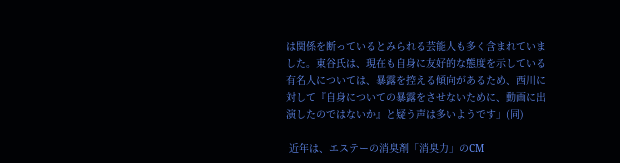は関係を断っているとみられる芸能人も多く含まれていました。東谷氏は、現在も自身に友好的な態度を示している有名人については、暴露を控える傾向があるため、西川に対して『自身についての暴露をさせないために、動画に出演したのではないか』と疑う声は多いようです」(同)

 近年は、エステーの消臭剤「消臭力」のCM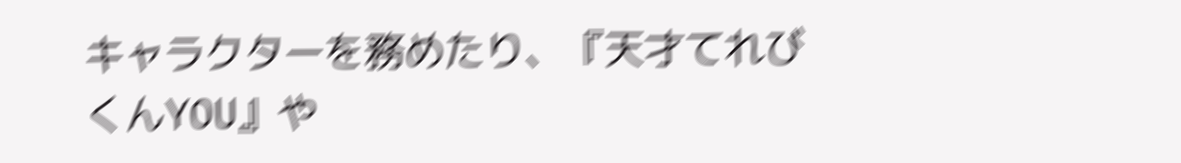キャラクターを務めたり、『天才てれびくんYOU』や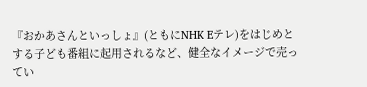『おかあさんといっしょ』(ともにNHK Eテレ)をはじめとする子ども番組に起用されるなど、健全なイメージで売ってい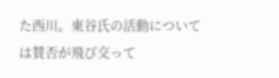た西川。東谷氏の活動については賛否が飛び交って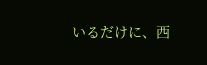いるだけに、西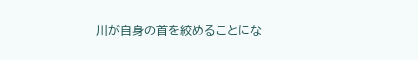川が自身の首を絞めることにな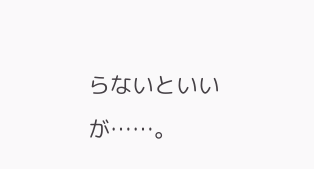らないといいが……。